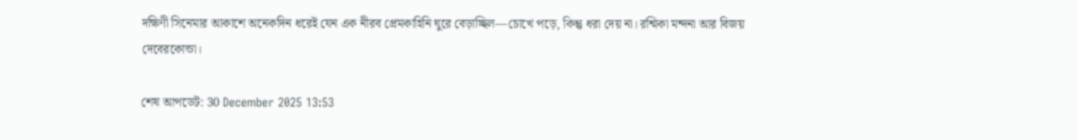দক্ষিণী সিনেমার আকাশে অনেকদিন ধরেই যেন এক নীরব প্রেমকাহিনি ঘুরে বেড়াচ্ছিল—চোখে পড়ে, কিন্তু ধরা দেয় না। রশ্মিকা মন্দনা আর বিজয় দেবেরকোন্ডা।

শেষ আপডেট: 30 December 2025 13:53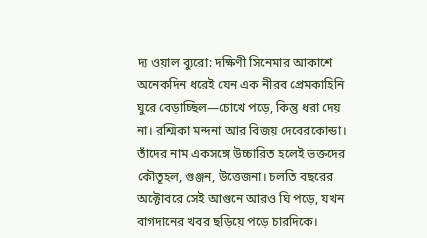দ্য ওয়াল ব্যুরো: দক্ষিণী সিনেমার আকাশে অনেকদিন ধরেই যেন এক নীরব প্রেমকাহিনি ঘুরে বেড়াচ্ছিল—চোখে পড়ে, কিন্তু ধরা দেয় না। রশ্মিকা মন্দনা আর বিজয় দেবেরকোন্ডা। তাঁদের নাম একসঙ্গে উচ্চারিত হলেই ভক্তদের কৌতূহল, গুঞ্জন, উত্তেজনা। চলতি বছরের অক্টোবরে সেই আগুনে আরও ঘি পড়ে, যখন বাগদানের খবর ছড়িয়ে পড়ে চারদিকে।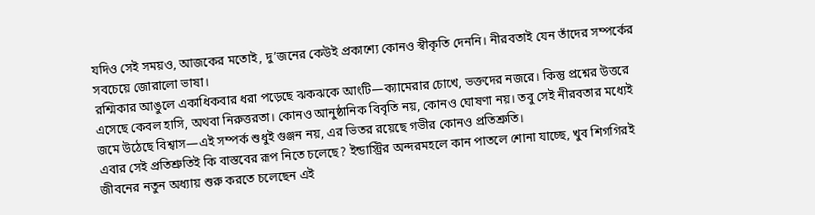যদিও সেই সময়ও, আজকের মতোই, দু’জনের কেউই প্রকাশ্যে কোনও স্বীকৃতি দেননি। নীরবতাই যেন তাঁদের সম্পর্কের সবচেয়ে জোরালো ভাষা।
রশ্মিকার আঙুলে একাধিকবার ধরা পড়েছে ঝকঝকে আংটি—ক্যামেরার চোখে, ভক্তদের নজরে। কিন্তু প্রশ্নের উত্তরে এসেছে কেবল হাসি, অথবা নিরুত্তরতা। কোনও আনুষ্ঠানিক বিবৃতি নয়, কোনও ঘোষণা নয়। তবু সেই নীরবতার মধ্যেই জমে উঠেছে বিশ্বাস—এই সম্পর্ক শুধুই গুঞ্জন নয়, এর ভিতর রয়েছে গভীর কোনও প্রতিশ্রুতি।
এবার সেই প্রতিশ্রুতিই কি বাস্তবের রূপ নিতে চলেছে? ইন্ডাস্ট্রির অন্দরমহলে কান পাতলে শোনা যাচ্ছে, খুব শিগগিরই জীবনের নতুন অধ্যায় শুরু করতে চলেছেন এই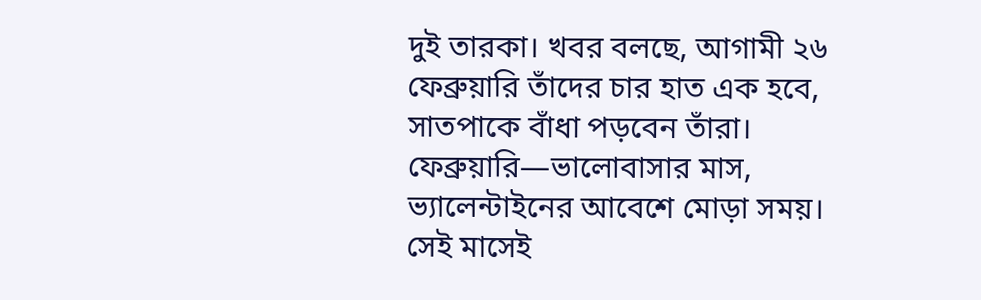দুই তারকা। খবর বলছে, আগামী ২৬ ফেব্রুয়ারি তাঁদের চার হাত এক হবে, সাতপাকে বাঁধা পড়বেন তাঁরা। ফেব্রুয়ারি—ভালোবাসার মাস, ভ্যালেন্টাইনের আবেশে মোড়া সময়। সেই মাসেই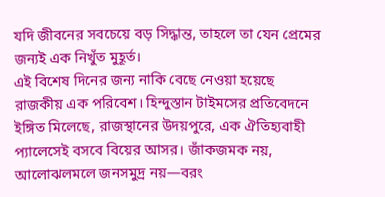যদি জীবনের সবচেয়ে বড় সিদ্ধান্ত, তাহলে তা যেন প্রেমের জন্যই এক নিখুঁত মুহূর্ত।
এই বিশেষ দিনের জন্য নাকি বেছে নেওয়া হয়েছে রাজকীয় এক পরিবেশ। হিন্দুস্তান টাইমসের প্রতিবেদনে ইঙ্গিত মিলেছে, রাজস্থানের উদয়পুরে, এক ঐতিহ্যবাহী প্যালেসেই বসবে বিয়ের আসর। জাঁকজমক নয়, আলোঝলমলে জনসমুদ্র নয়—বরং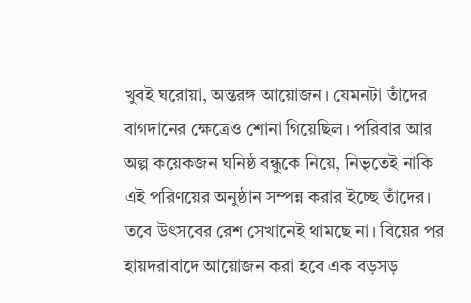খুবই ঘরোয়া, অন্তরঙ্গ আয়োজন। যেমনটা তাঁদের বাগদানের ক্ষেত্রেও শোনা গিয়েছিল। পরিবার আর অল্প কয়েকজন ঘনিষ্ঠ বন্ধুকে নিয়ে, নিভৃতেই নাকি এই পরিণয়ের অনুষ্ঠান সম্পন্ন করার ইচ্ছে তাঁদের।
তবে উৎসবের রেশ সেখানেই থামছে না। বিয়ের পর হায়দরাবাদে আয়োজন করা হবে এক বড়সড়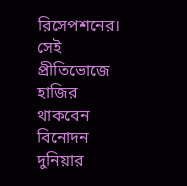রিসেপশনের। সেই প্রীতিভোজে হাজির থাকবেন বিনোদন দুনিয়ার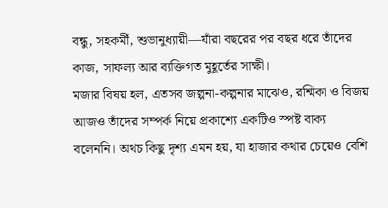বন্ধু, সহকর্মী, শুভানুধ্যায়ী—যাঁরা বছরের পর বছর ধরে তাঁদের কাজ, সাফল্য আর ব্যক্তিগত মুহূর্তের সাক্ষী।
মজার বিষয় হল, এতসব জল্পনা-কল্পনার মাঝেও, রশ্মিকা ও বিজয় আজও তাঁদের সম্পর্ক নিয়ে প্রকাশ্যে একটিও স্পষ্ট বাক্য বলেননি। অথচ কিছু দৃশ্য এমন হয়, যা হাজার কথার চেয়েও বেশি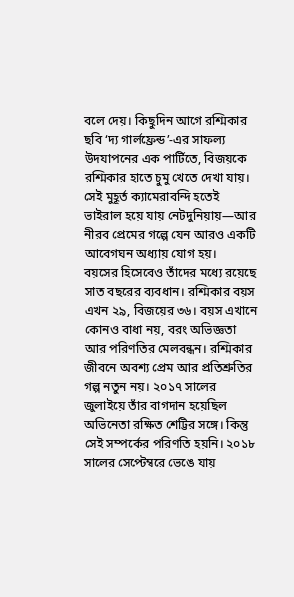বলে দেয়। কিছুদিন আগে রশ্মিকার ছবি ‘দ্য গার্লফ্রেন্ড’-এর সাফল্য উদযাপনের এক পার্টিতে, বিজয়কে রশ্মিকার হাতে চুমু খেতে দেখা যায়। সেই মুহূর্ত ক্যামেরাবন্দি হতেই ভাইরাল হয়ে যায় নেটদুনিয়ায়—আর নীরব প্রেমের গল্পে যেন আরও একটি আবেগঘন অধ্যায় যোগ হয়।
বয়সের হিসেবেও তাঁদের মধ্যে রয়েছে সাত বছরের ব্যবধান। রশ্মিকার বয়স এখন ২৯, বিজয়ের ৩৬। বয়স এখানে কোনও বাধা নয়, বরং অভিজ্ঞতা আর পরিণতির মেলবন্ধন। রশ্মিকার জীবনে অবশ্য প্রেম আর প্রতিশ্রুতির গল্প নতুন নয়। ২০১৭ সালের জুলাইয়ে তাঁর বাগদান হয়েছিল অভিনেতা রক্ষিত শেট্টির সঙ্গে। কিন্তু সেই সম্পর্কের পরিণতি হয়নি। ২০১৮ সালের সেপ্টেম্বরে ভেঙে যায়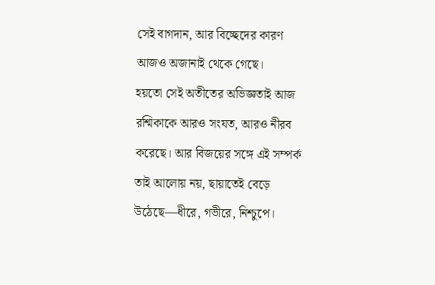সেই বাগদান, আর বিচ্ছেদের কারণ আজও অজানাই থেকে গেছে।
হয়তো সেই অতীতের অভিজ্ঞতাই আজ রশ্মিকাকে আরও সংযত, আরও নীরব করেছে। আর বিজয়ের সঙ্গে এই সম্পর্ক তাই আলোয় নয়, ছায়াতেই বেড়ে উঠেছে—ধীরে, গভীরে, নিশ্চুপে।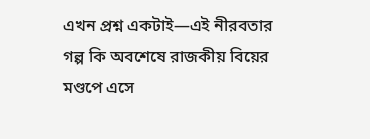এখন প্রশ্ন একটাই—এই নীরবতার গল্প কি অবশেষে রাজকীয় বিয়ের মণ্ডপে এসে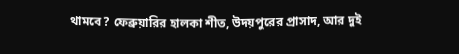থামবে? ফেব্রুয়ারির হালকা শীত, উদয়পুরের প্রাসাদ, আর দুই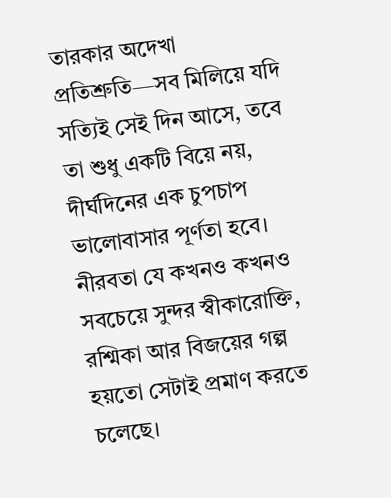তারকার অদেখা প্রতিশ্রুতি—সব মিলিয়ে যদি সত্যিই সেই দিন আসে, তবে তা শুধু একটি বিয়ে নয়, দীর্ঘদিনের এক চুপচাপ ভালোবাসার পূর্ণতা হবে। নীরবতা যে কখনও কখনও সবচেয়ে সুন্দর স্বীকারোক্তি, রশ্মিকা আর বিজয়ের গল্প হয়তো সেটাই প্রমাণ করতে চলেছে।